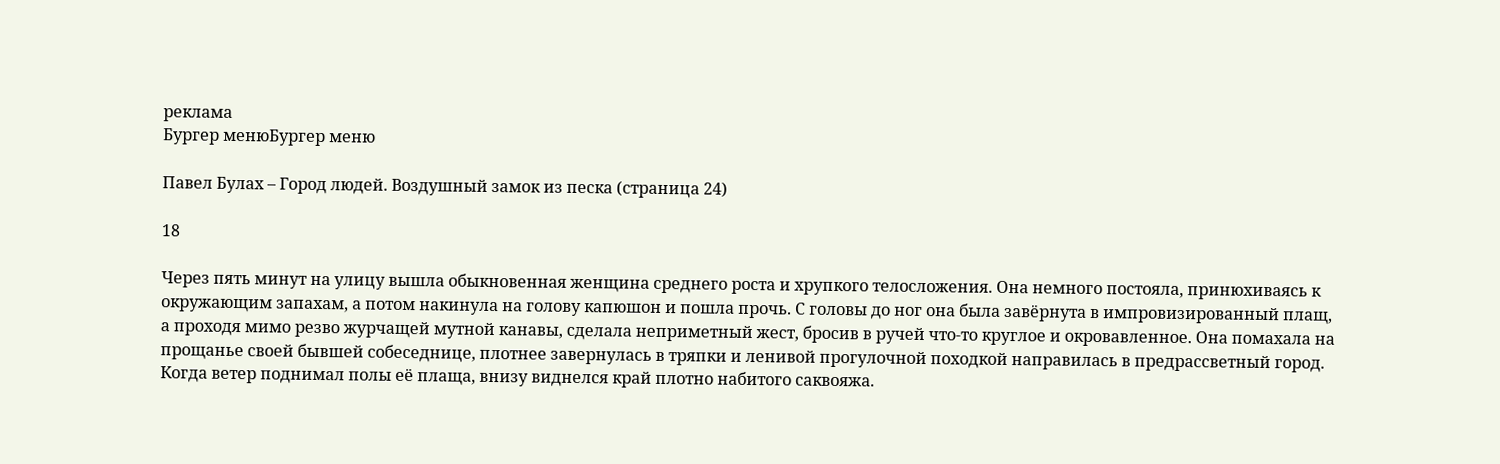реклама
Бургер менюБургер меню

Павел Булах – Город людей. Воздушный замок из песка (страница 24)

18

Через пять минут на улицу вышла обыкновенная женщина среднего роста и хрупкого телосложения. Она немного постояла, принюхиваясь к окружающим запахам, а потом накинула на голову капюшон и пошла прочь. С головы до ног она была завёрнута в импровизированный плащ, а проходя мимо резво журчащей мутной канавы, сделала неприметный жест, бросив в ручей что-то круглое и окровавленное. Она помахала на прощанье своей бывшей собеседнице, плотнее завернулась в тряпки и ленивой прогулочной походкой направилась в предрассветный город. Когда ветер поднимал полы её плаща, внизу виднелся край плотно набитого саквояжа.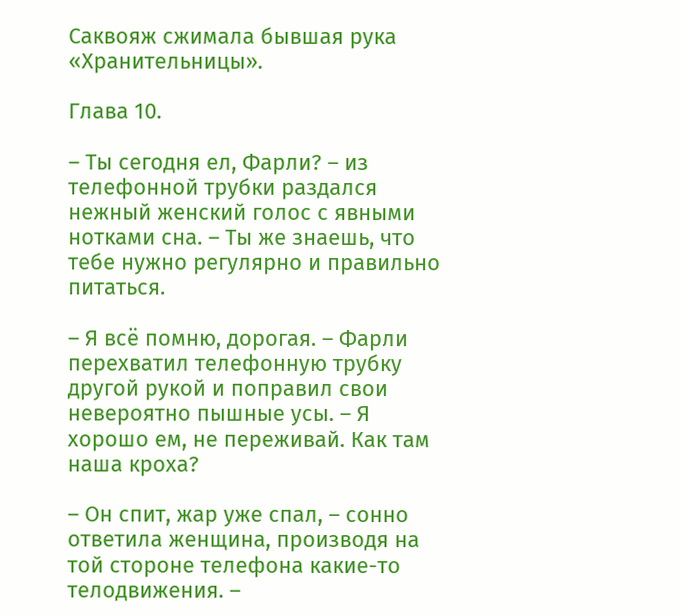Саквояж сжимала бывшая рука «Хранительницы».

Глава 10.

– Ты сегодня ел, Фарли? – из телефонной трубки раздался нежный женский голос с явными нотками сна. – Ты же знаешь, что тебе нужно регулярно и правильно питаться.

– Я всё помню, дорогая. – Фарли перехватил телефонную трубку другой рукой и поправил свои невероятно пышные усы. – Я хорошо ем, не переживай. Как там наша кроха?

– Он спит, жар уже спал, – сонно ответила женщина, производя на той стороне телефона какие-то телодвижения. –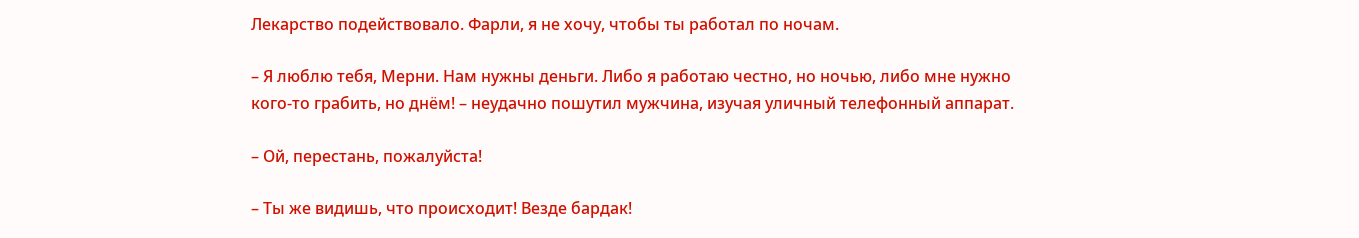Лекарство подействовало. Фарли, я не хочу, чтобы ты работал по ночам.

– Я люблю тебя, Мерни. Нам нужны деньги. Либо я работаю честно, но ночью, либо мне нужно кого-то грабить, но днём! – неудачно пошутил мужчина, изучая уличный телефонный аппарат.

– Ой, перестань, пожалуйста!

– Ты же видишь, что происходит! Везде бардак!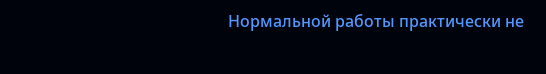Нормальной работы практически не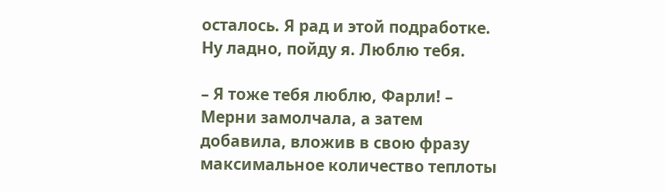осталось. Я рад и этой подработке. Ну ладно, пойду я. Люблю тебя.

– Я тоже тебя люблю, Фарли! – Мерни замолчала, а затем добавила, вложив в свою фразу максимальное количество теплоты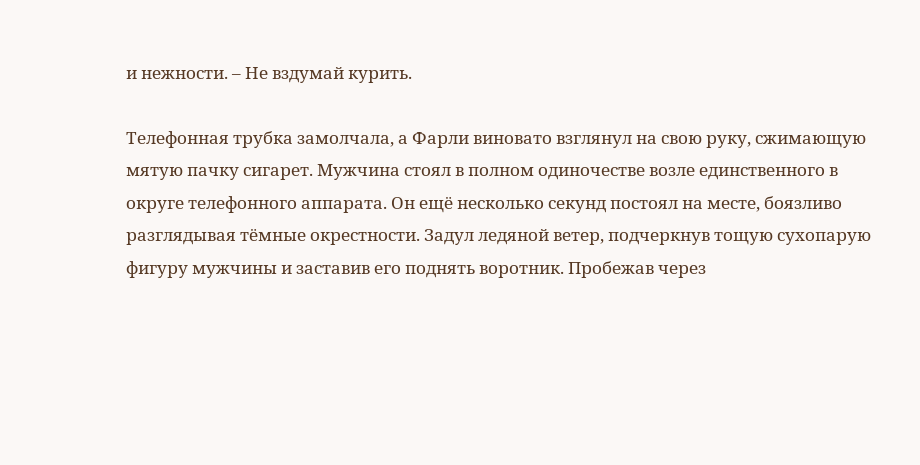и нежности. – Не вздумай курить.

Телефонная трубка замолчала, а Фарли виновато взглянул на свою руку, сжимающую мятую пачку сигарет. Мужчина стоял в полном одиночестве возле единственного в округе телефонного аппарата. Он ещё несколько секунд постоял на месте, боязливо разглядывая тёмные окрестности. Задул ледяной ветер, подчеркнув тощую сухопарую фигуру мужчины и заставив его поднять воротник. Пробежав через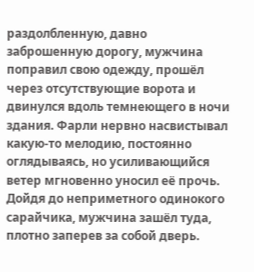раздолбленную, давно заброшенную дорогу, мужчина поправил свою одежду, прошёл через отсутствующие ворота и двинулся вдоль темнеющего в ночи здания. Фарли нервно насвистывал какую-то мелодию, постоянно оглядываясь, но усиливающийся ветер мгновенно уносил её прочь. Дойдя до неприметного одинокого сарайчика, мужчина зашёл туда, плотно заперев за собой дверь.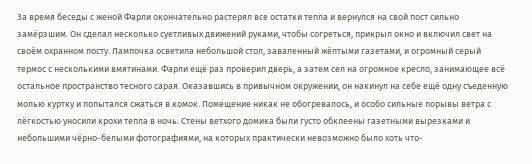За время беседы с женой Фарли окончательно растерял все остатки тепла и вернулся на свой пост сильно замёрзшим. Он сделал несколько суетливых движений руками, чтобы согреться, прикрыл окно и включил свет на своём охранном посту. Лампочка осветила небольшой стол, заваленный жёлтыми газетами, и огромный серый термос с несколькими вмятинами. Фарли ещё раз проверил дверь, а затем сел на огромное кресло, занимающее всё остальное пространство тесного сарая. Оказавшись в привычном окружении, он накинул на себе ещё одну съеденную молью куртку и попытался сжаться в комок. Помещение никак не обогревалось, и особо сильные порывы ветра с лёгкостью уносили крохи тепла в ночь. Стены ветхого домика были густо обклеены газетными вырезками и небольшими чёрно-белыми фотографиями, на которых практически невозможно было хоть что-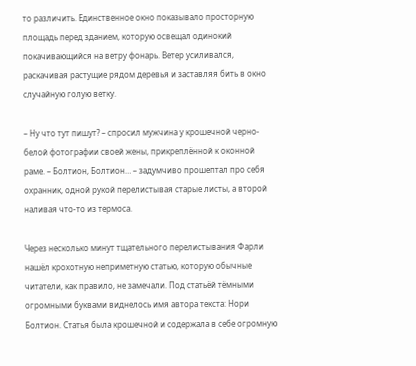то различить. Единственное окно показывало просторную площадь перед зданием, которую освещал одинокий покачивающийся на ветру фонарь. Ветер усиливался, раскачивая растущие рядом деревья и заставляя бить в окно случайную голую ветку.

– Ну что тут пишут? – спросил мужчина у крошечной черно-белой фотографии своей жены, прикреплённой к оконной раме. – Болтион, Болтион… – задумчиво прошептал про себя охранник, одной рукой перелистывая старые листы, а второй наливая что-то из термоса.

Через несколько минут тщательного перелистывания Фарли нашёл крохотную неприметную статью, которую обычные читатели, как правило, не замечали. Под статьёй тёмными огромными буквами виднелось имя автора текста: Нори Болтион. Статья была крошечной и содержала в себе огромную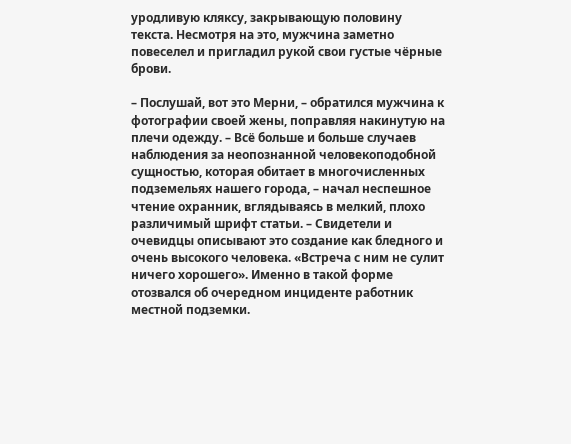уродливую кляксу, закрывающую половину текста. Несмотря на это, мужчина заметно повеселел и пригладил рукой свои густые чёрные брови.

– Послушай, вот это Мерни, – обратился мужчина к фотографии своей жены, поправляя накинутую на плечи одежду. – Всё больше и больше случаев наблюдения за неопознанной человекоподобной сущностью, которая обитает в многочисленных подземельях нашего города, – начал неспешное чтение охранник, вглядываясь в мелкий, плохо различимый шрифт статьи. – Свидетели и очевидцы описывают это создание как бледного и очень высокого человека. «Встреча с ним не сулит ничего хорошего». Именно в такой форме отозвался об очередном инциденте работник местной подземки.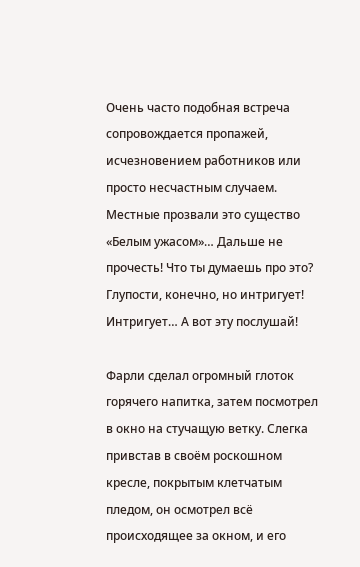Очень часто подобная встреча сопровождается пропажей, исчезновением работников или просто несчастным случаем. Местные прозвали это существо «Белым ужасом»… Дальше не прочесть! Что ты думаешь про это? Глупости, конечно, но интригует! Интригует… А вот эту послушай!

Фарли сделал огромный глоток горячего напитка, затем посмотрел в окно на стучащую ветку. Слегка привстав в своём роскошном кресле, покрытым клетчатым пледом, он осмотрел всё происходящее за окном, и его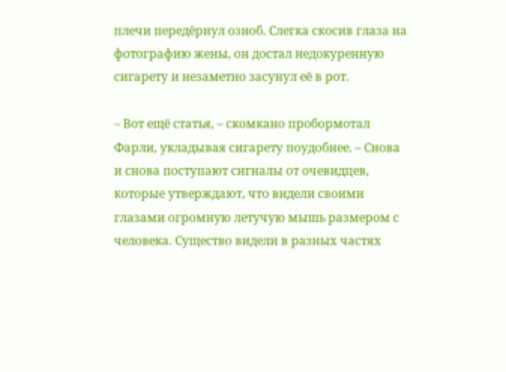плечи передёрнул озноб. Слегка скосив глаза на фотографию жены, он достал недокуренную сигарету и незаметно засунул её в рот.

– Вот ещё статья, – скомкано пробормотал Фарли, укладывая сигарету поудобнее. – Снова и снова поступают сигналы от очевидцев, которые утверждают, что видели своими глазами огромную летучую мышь размером с человека. Существо видели в разных частях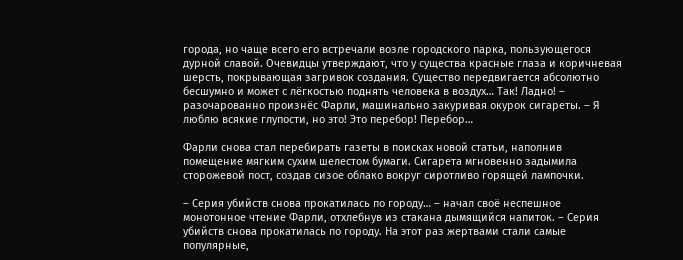города, но чаще всего его встречали возле городского парка, пользующегося дурной славой. Очевидцы утверждают, что у существа красные глаза и коричневая шерсть, покрывающая загривок создания. Существо передвигается абсолютно бесшумно и может с лёгкостью поднять человека в воздух… Так! Ладно! – разочарованно произнёс Фарли, машинально закуривая окурок сигареты. – Я люблю всякие глупости, но это! Это перебор! Перебор…

Фарли снова стал перебирать газеты в поисках новой статьи, наполнив помещение мягким сухим шелестом бумаги. Сигарета мгновенно задымила сторожевой пост, создав сизое облако вокруг сиротливо горящей лампочки.

– Серия убийств снова прокатилась по городу… – начал своё неспешное монотонное чтение Фарли, отхлебнув из стакана дымящийся напиток. – Серия убийств снова прокатилась по городу. На этот раз жертвами стали самые популярные,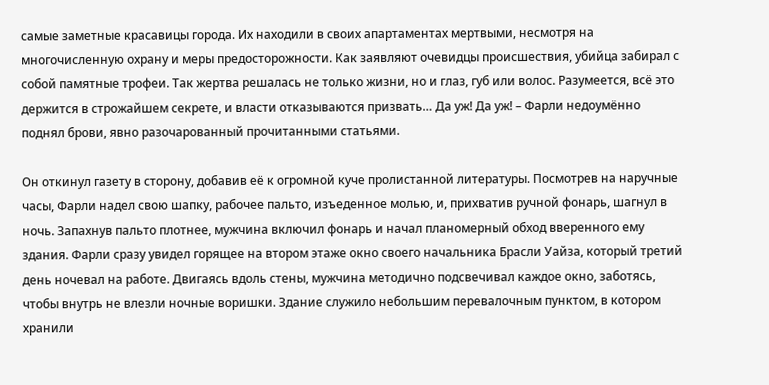самые заметные красавицы города. Их находили в своих апартаментах мертвыми, несмотря на многочисленную охрану и меры предосторожности. Как заявляют очевидцы происшествия, убийца забирал с собой памятные трофеи. Так жертва решалась не только жизни, но и глаз, губ или волос. Разумеется, всё это держится в строжайшем секрете, и власти отказываются призвать… Да уж! Да уж! – Фарли недоумённо поднял брови, явно разочарованный прочитанными статьями.

Он откинул газету в сторону, добавив её к огромной куче пролистанной литературы. Посмотрев на наручные часы, Фарли надел свою шапку, рабочее пальто, изъеденное молью, и, прихватив ручной фонарь, шагнул в ночь. Запахнув пальто плотнее, мужчина включил фонарь и начал планомерный обход вверенного ему здания. Фарли сразу увидел горящее на втором этаже окно своего начальника Брасли Уайза, который третий день ночевал на работе. Двигаясь вдоль стены, мужчина методично подсвечивал каждое окно, заботясь, чтобы внутрь не влезли ночные воришки. Здание служило небольшим перевалочным пунктом, в котором хранили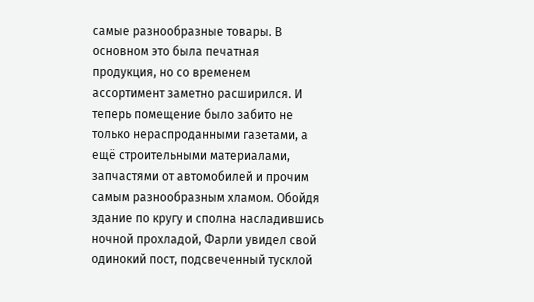самые разнообразные товары. В основном это была печатная продукция, но со временем ассортимент заметно расширился. И теперь помещение было забито не только нераспроданными газетами, а ещё строительными материалами, запчастями от автомобилей и прочим самым разнообразным хламом. Обойдя здание по кругу и сполна насладившись ночной прохладой, Фарли увидел свой одинокий пост, подсвеченный тусклой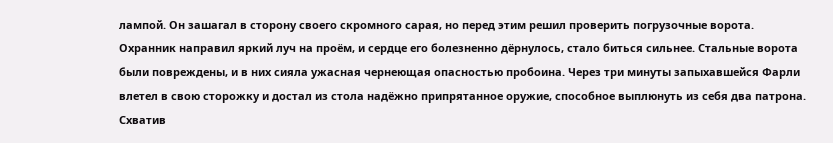лампой. Он зашагал в сторону своего скромного сарая, но перед этим решил проверить погрузочные ворота. Охранник направил яркий луч на проём, и сердце его болезненно дёрнулось, стало биться сильнее. Стальные ворота были повреждены, и в них сияла ужасная чернеющая опасностью пробоина. Через три минуты запыхавшейся Фарли влетел в свою сторожку и достал из стола надёжно припрятанное оружие, способное выплюнуть из себя два патрона. Схватив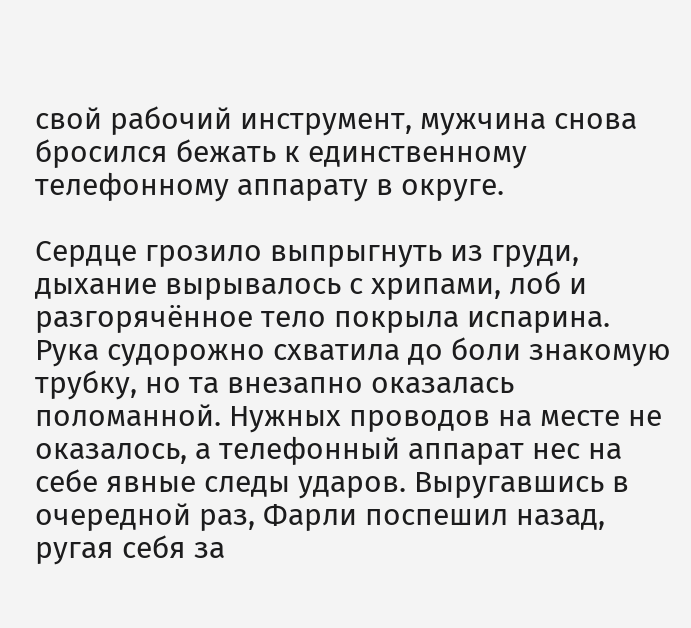свой рабочий инструмент, мужчина снова бросился бежать к единственному телефонному аппарату в округе.

Сердце грозило выпрыгнуть из груди, дыхание вырывалось с хрипами, лоб и разгорячённое тело покрыла испарина. Рука судорожно схватила до боли знакомую трубку, но та внезапно оказалась поломанной. Нужных проводов на месте не оказалось, а телефонный аппарат нес на себе явные следы ударов. Выругавшись в очередной раз, Фарли поспешил назад, ругая себя за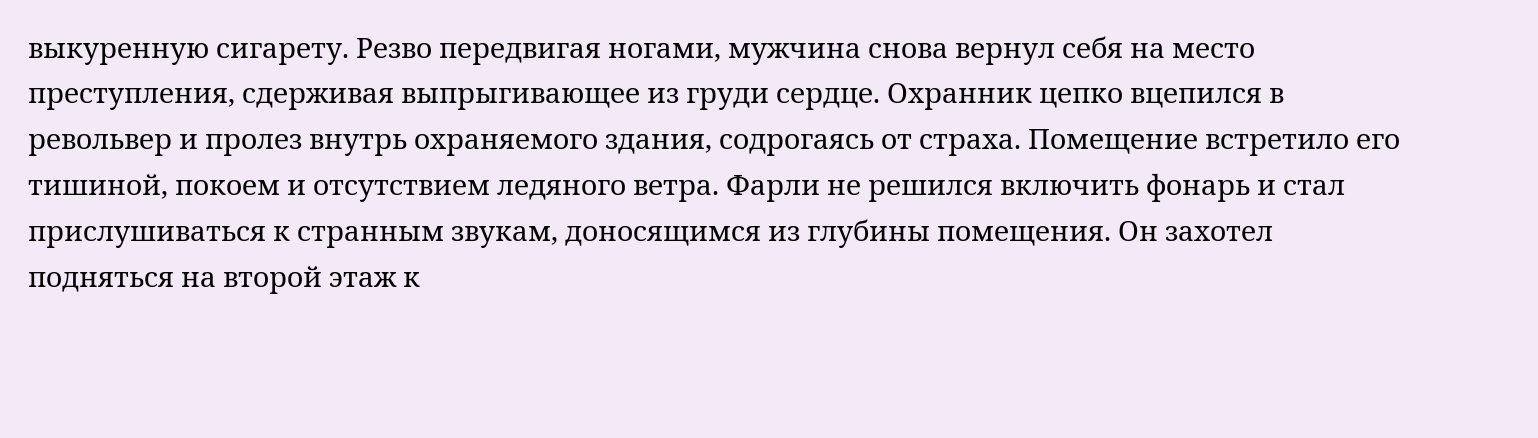выкуренную сигарету. Резво передвигая ногами, мужчина снова вернул себя на место преступления, сдерживая выпрыгивающее из груди сердце. Охранник цепко вцепился в револьвер и пролез внутрь охраняемого здания, содрогаясь от страха. Помещение встретило его тишиной, покоем и отсутствием ледяного ветра. Фарли не решился включить фонарь и стал прислушиваться к странным звукам, доносящимся из глубины помещения. Он захотел подняться на второй этаж к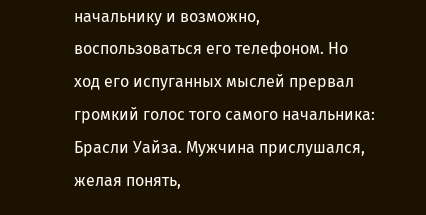начальнику и возможно, воспользоваться его телефоном. Но ход его испуганных мыслей прервал громкий голос того самого начальника: Брасли Уайза. Мужчина прислушался, желая понять,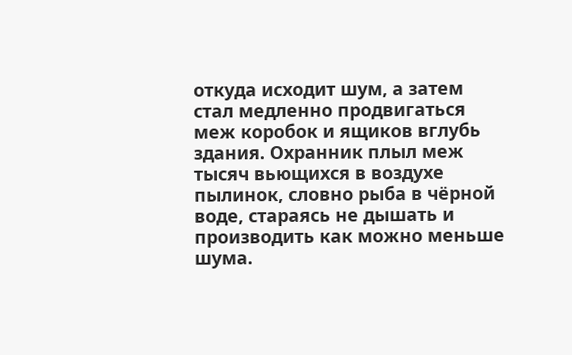откуда исходит шум, а затем стал медленно продвигаться меж коробок и ящиков вглубь здания. Охранник плыл меж тысяч вьющихся в воздухе пылинок, словно рыба в чёрной воде, стараясь не дышать и производить как можно меньше шума.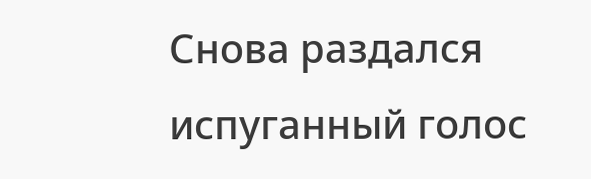Снова раздался испуганный голос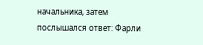начальника, затем послышался ответ: Фарли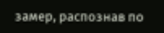замер, распознав по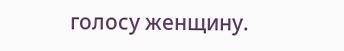голосу женщину.